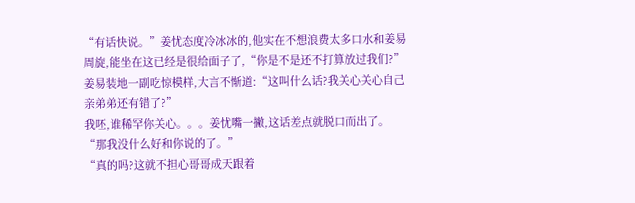“有话快说。”姜忧态度冷冰冰的,他实在不想浪费太多口水和姜易周旋,能坐在这已经是很给面子了,“你是不是还不打算放过我们?”
姜易装地一副吃惊模样,大言不惭道:“这叫什么话?我关心关心自己亲弟弟还有错了?”
我呸,谁稀罕你关心。。。姜忧嘴一撇,这话差点就脱口而出了。
“那我没什么好和你说的了。”
“真的吗?这就不担心哥哥成天跟着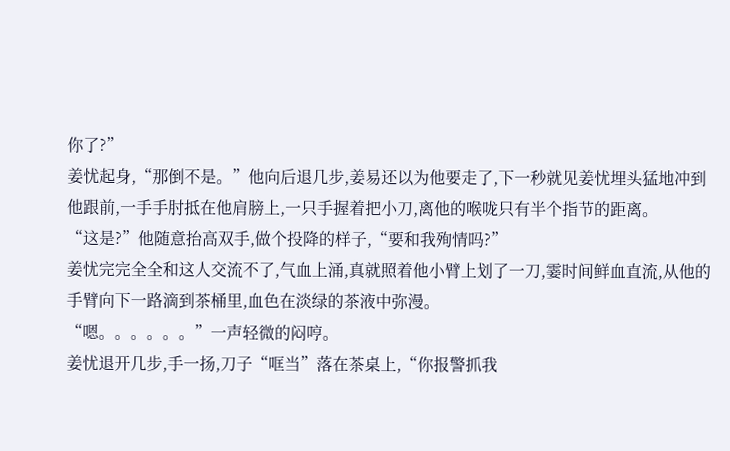你了?”
姜忧起身,“那倒不是。”他向后退几步,姜易还以为他要走了,下一秒就见姜忧埋头猛地冲到他跟前,一手手肘抵在他肩膀上,一只手握着把小刀,离他的喉咙只有半个指节的距离。
“这是?”他随意抬高双手,做个投降的样子,“要和我殉情吗?”
姜忧完完全全和这人交流不了,气血上涌,真就照着他小臂上划了一刀,霎时间鲜血直流,从他的手臂向下一路滴到茶桶里,血色在淡绿的茶液中弥漫。
“嗯。。。。。。”一声轻微的闷哼。
姜忧退开几步,手一扬,刀子“哐当”落在茶桌上,“你报警抓我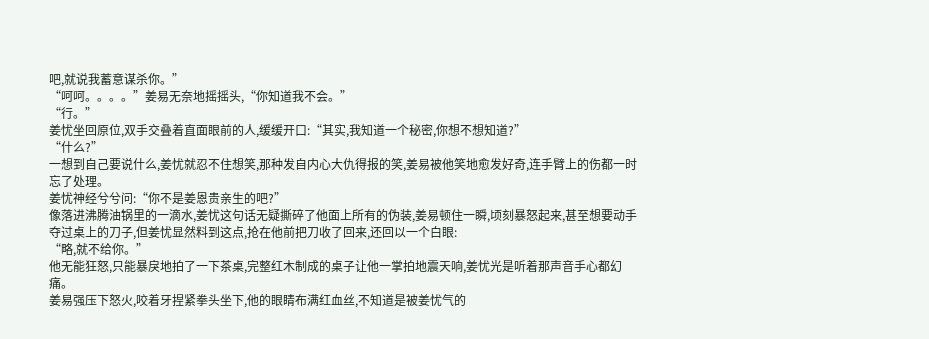吧,就说我蓄意谋杀你。”
“呵呵。。。。”姜易无奈地摇摇头,“你知道我不会。”
“行。”
姜忧坐回原位,双手交叠着直面眼前的人,缓缓开口:“其实,我知道一个秘密,你想不想知道?”
“什么?”
一想到自己要说什么,姜忧就忍不住想笑,那种发自内心大仇得报的笑,姜易被他笑地愈发好奇,连手臂上的伤都一时忘了处理。
姜忧神经兮兮问:“你不是姜恩贵亲生的吧?”
像落进沸腾油锅里的一滴水,姜忧这句话无疑撕碎了他面上所有的伪装,姜易顿住一瞬,顷刻暴怒起来,甚至想要动手夺过桌上的刀子,但姜忧显然料到这点,抢在他前把刀收了回来,还回以一个白眼:
“略,就不给你。”
他无能狂怒,只能暴戾地拍了一下茶桌,完整红木制成的桌子让他一掌拍地震天响,姜忧光是听着那声音手心都幻痛。
姜易强压下怒火,咬着牙捏紧拳头坐下,他的眼睛布满红血丝,不知道是被姜忧气的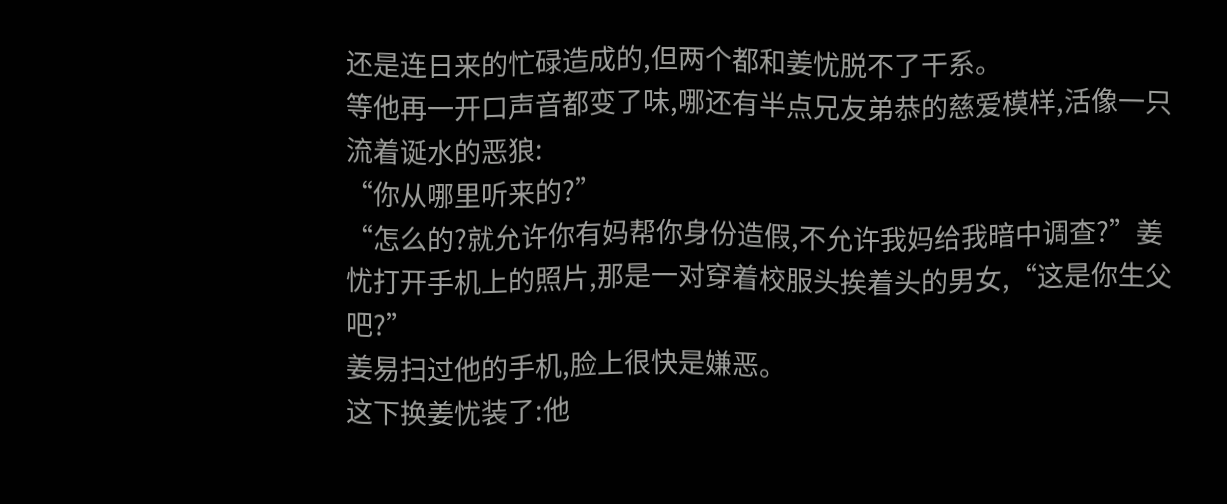还是连日来的忙碌造成的,但两个都和姜忧脱不了干系。
等他再一开口声音都变了味,哪还有半点兄友弟恭的慈爱模样,活像一只流着诞水的恶狼:
“你从哪里听来的?”
“怎么的?就允许你有妈帮你身份造假,不允许我妈给我暗中调查?”姜忧打开手机上的照片,那是一对穿着校服头挨着头的男女,“这是你生父吧?”
姜易扫过他的手机,脸上很快是嫌恶。
这下换姜忧装了:他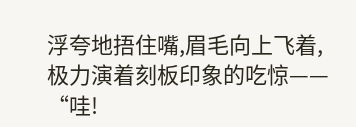浮夸地捂住嘴,眉毛向上飞着,极力演着刻板印象的吃惊——
“哇!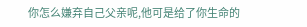你怎么嫌弃自己父亲呢,他可是给了你生命的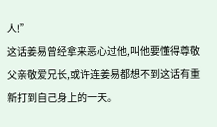人!”
这话姜易曾经拿来恶心过他,叫他要懂得尊敬父亲敬爱兄长,或许连姜易都想不到这话有重新打到自己身上的一天。